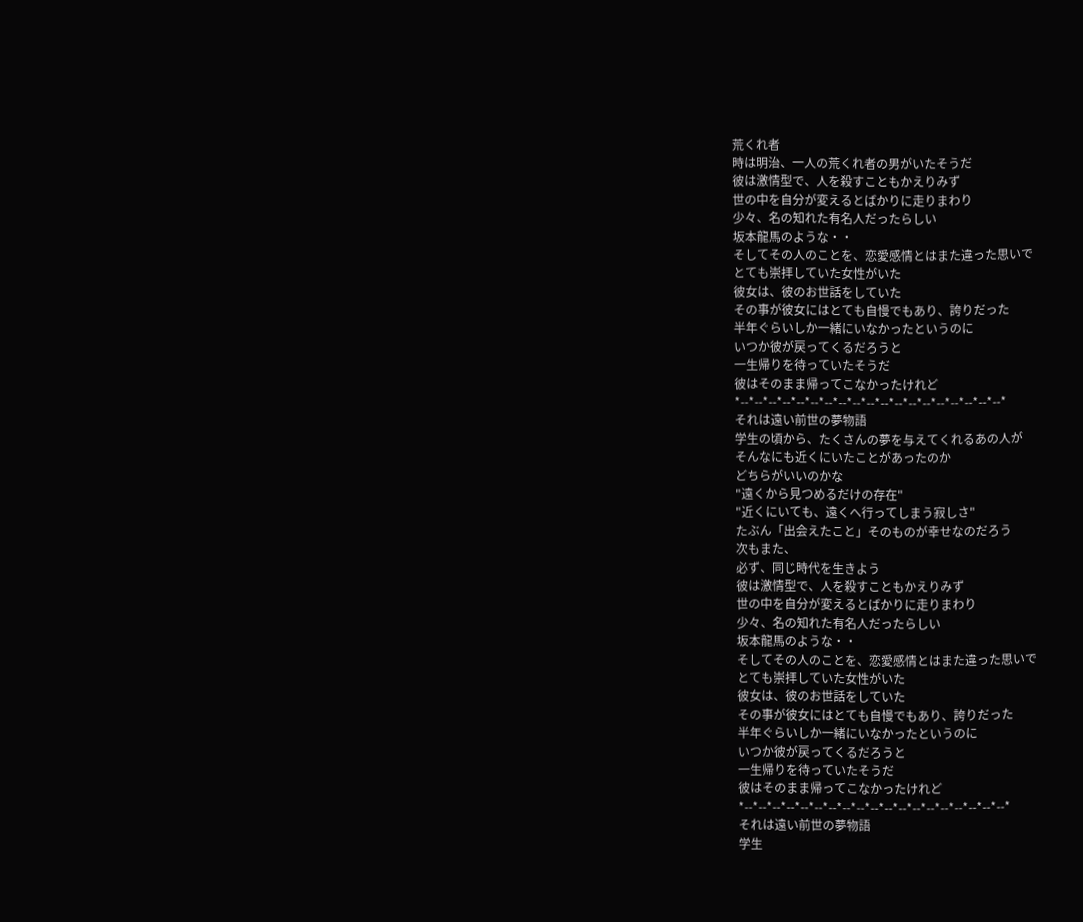荒くれ者
時は明治、一人の荒くれ者の男がいたそうだ
彼は激情型で、人を殺すこともかえりみず
世の中を自分が変えるとばかりに走りまわり
少々、名の知れた有名人だったらしい
坂本龍馬のような・・
そしてその人のことを、恋愛感情とはまた違った思いで
とても崇拝していた女性がいた
彼女は、彼のお世話をしていた
その事が彼女にはとても自慢でもあり、誇りだった
半年ぐらいしか一緒にいなかったというのに
いつか彼が戻ってくるだろうと
一生帰りを待っていたそうだ
彼はそのまま帰ってこなかったけれど
*--*--*--*--*--*--*--*--*--*--*--*--*--*--*--*--*--*--*--*
それは遠い前世の夢物語
学生の頃から、たくさんの夢を与えてくれるあの人が
そんなにも近くにいたことがあったのか
どちらがいいのかな
"遠くから見つめるだけの存在"
"近くにいても、遠くへ行ってしまう寂しさ"
たぶん「出会えたこと」そのものが幸せなのだろう
次もまた、
必ず、同じ時代を生きよう
彼は激情型で、人を殺すこともかえりみず
世の中を自分が変えるとばかりに走りまわり
少々、名の知れた有名人だったらしい
坂本龍馬のような・・
そしてその人のことを、恋愛感情とはまた違った思いで
とても崇拝していた女性がいた
彼女は、彼のお世話をしていた
その事が彼女にはとても自慢でもあり、誇りだった
半年ぐらいしか一緒にいなかったというのに
いつか彼が戻ってくるだろうと
一生帰りを待っていたそうだ
彼はそのまま帰ってこなかったけれど
*--*--*--*--*--*--*--*--*--*--*--*--*--*--*--*--*--*--*--*
それは遠い前世の夢物語
学生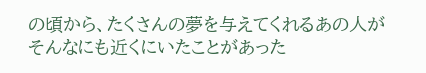の頃から、たくさんの夢を与えてくれるあの人が
そんなにも近くにいたことがあった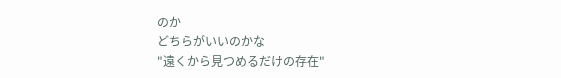のか
どちらがいいのかな
"遠くから見つめるだけの存在"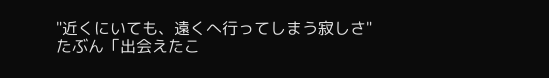"近くにいても、遠くへ行ってしまう寂しさ"
たぶん「出会えたこ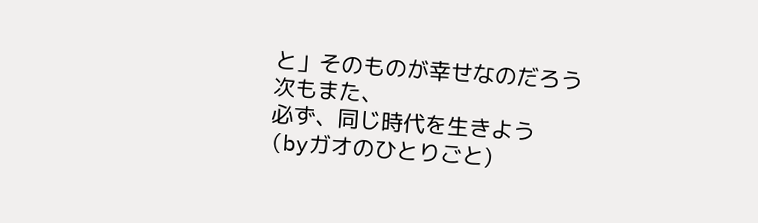と」そのものが幸せなのだろう
次もまた、
必ず、同じ時代を生きよう
(byガオのひとりごと)